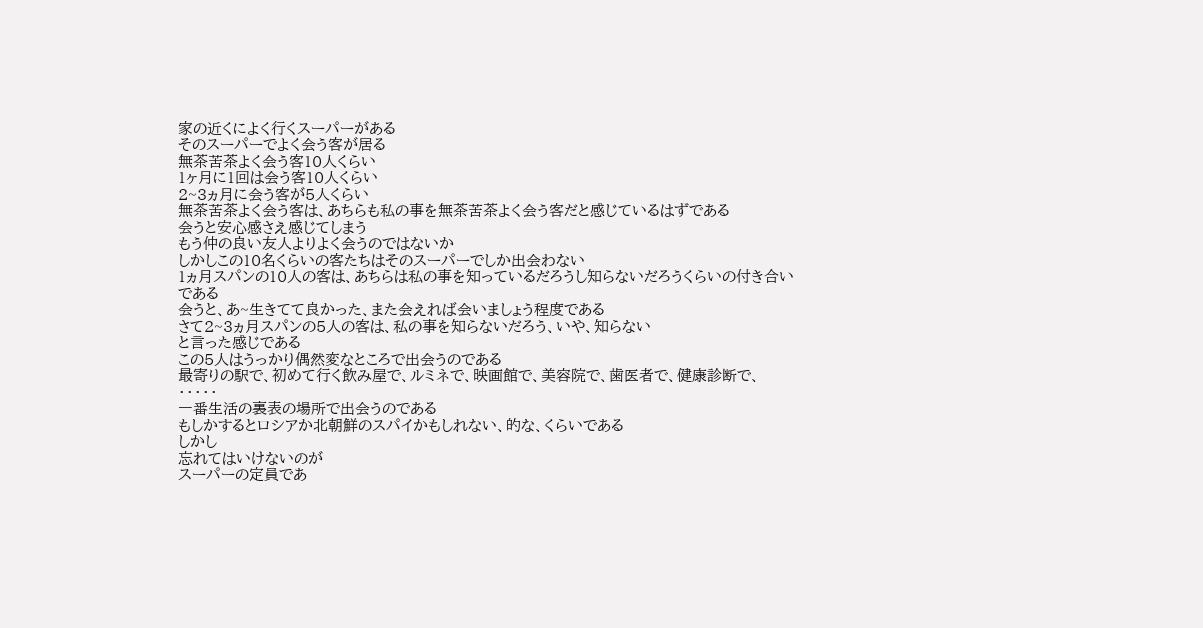家の近くによく行くスーパーがある
そのスーパーでよく会う客が居る
無茶苦茶よく会う客10人くらい
1ヶ月に1回は会う客10人くらい
2~3ヵ月に会う客が5人くらい
無茶苦茶よく会う客は、あちらも私の事を無茶苦茶よく会う客だと感じているはずである
会うと安心感さえ感じてしまう
もう仲の良い友人よりよく会うのではないか
しかしこの10名くらいの客たちはそのスーパーでしか出会わない
1ヵ月スパンの10人の客は、あちらは私の事を知っているだろうし知らないだろうくらいの付き合いである
会うと、あ~生きてて良かった、また会えれば会いましょう程度である
さて2~3ヵ月スパンの5人の客は、私の事を知らないだろう、いや、知らない
と言った感じである
この5人はうっかり偶然変なところで出会うのである
最寄りの駅で、初めて行く飲み屋で、ルミネで、映画館で、美容院で、歯医者で、健康診断で、
・・・・・
一番生活の裏表の場所で出会うのである
もしかするとロシアか北朝鮮のスパイかもしれない、的な、くらいである
しかし
忘れてはいけないのが
スーパーの定員であ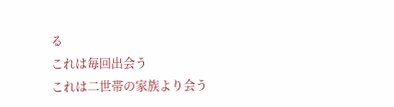る
これは毎回出会う
これは二世帯の家族より会う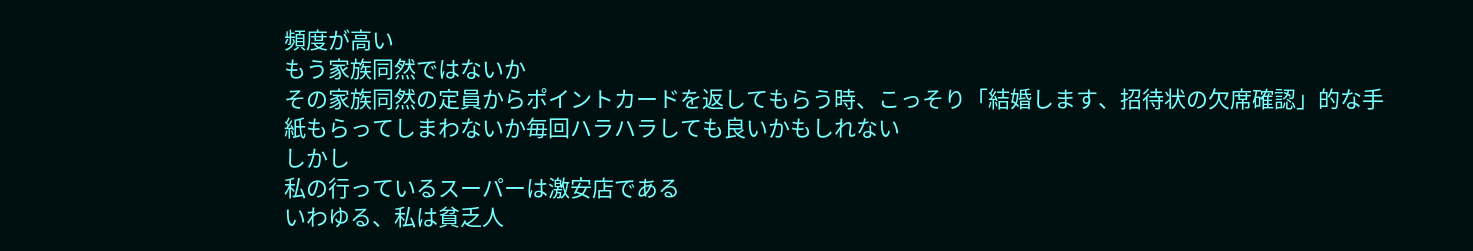頻度が高い
もう家族同然ではないか
その家族同然の定員からポイントカードを返してもらう時、こっそり「結婚します、招待状の欠席確認」的な手紙もらってしまわないか毎回ハラハラしても良いかもしれない
しかし
私の行っているスーパーは激安店である
いわゆる、私は貧乏人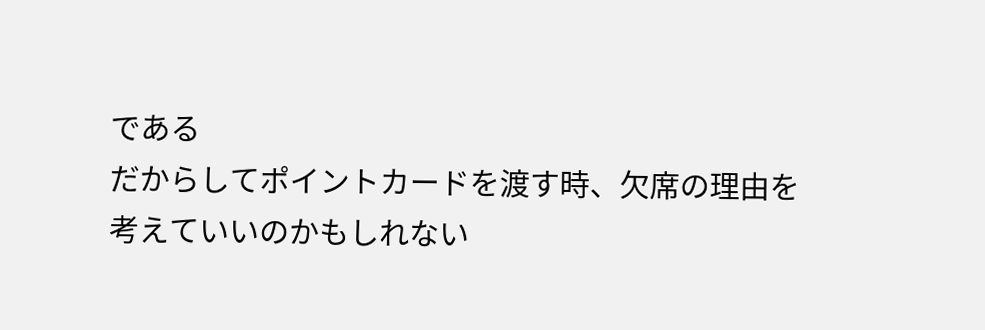である
だからしてポイントカードを渡す時、欠席の理由を考えていいのかもしれない